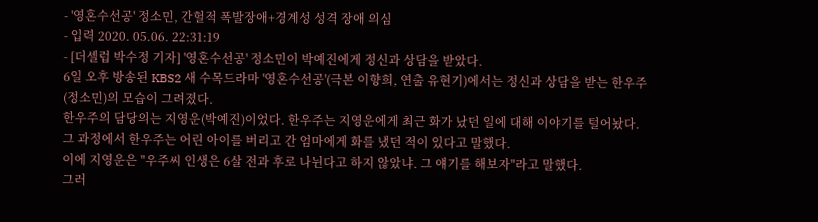- '영혼수선공' 정소민, 간헐적 폭발장애+경계성 성격 장애 의심
- 입력 2020. 05.06. 22:31:19
- [더셀럽 박수정 기자] '영혼수선공' 정소민이 박예진에게 정신과 상담을 받았다.
6일 오후 방송된 KBS2 새 수목드라마 '영혼수선공'(극본 이향희, 연출 유현기)에서는 정신과 상담을 받는 한우주(정소민)의 모습이 그려졌다.
한우주의 담당의는 지영운(박예진)이었다. 한우주는 지영운에게 최근 화가 났던 일에 대해 이야기를 털어놨다.
그 과정에서 한우주는 어린 아이를 버리고 간 엄마에게 화를 냈던 적이 있다고 말했다.
이에 지영운은 "우주씨 인생은 6살 전과 후로 나뉜다고 하지 않았냐. 그 얘기를 해보자"라고 말했다.
그러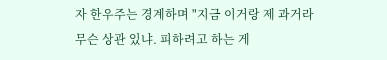자 한우주는 경계하며 "지금 이거랑 제 과거라 무슨 상관 있냐. 피하려고 하는 게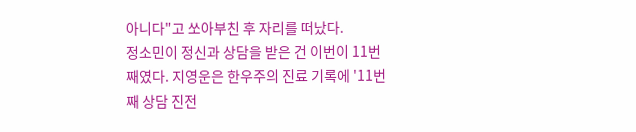아니다"고 쏘아부친 후 자리를 떠났다.
정소민이 정신과 상담을 받은 건 이번이 11번째였다. 지영운은 한우주의 진료 기록에 '11번째 상담 진전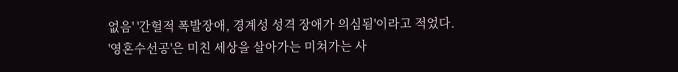없음' '간헐적 폭발장애, 경계성 성격 장애가 의심됨'이라고 적었다.
'영혼수선공'은 미친 세상을 살아가는 미쳐가는 사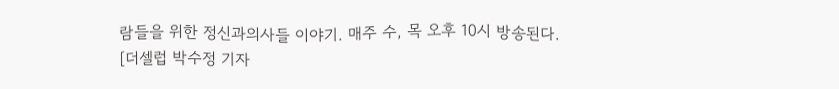람들을 위한 정신과의사들 이야기. 매주 수, 목 오후 10시 방송된다.
[더셀럽 박수정 기자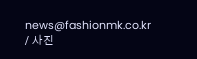news@fashionmk.co.kr / 사진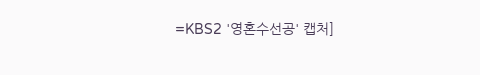=KBS2 '영혼수선공' 캡처]